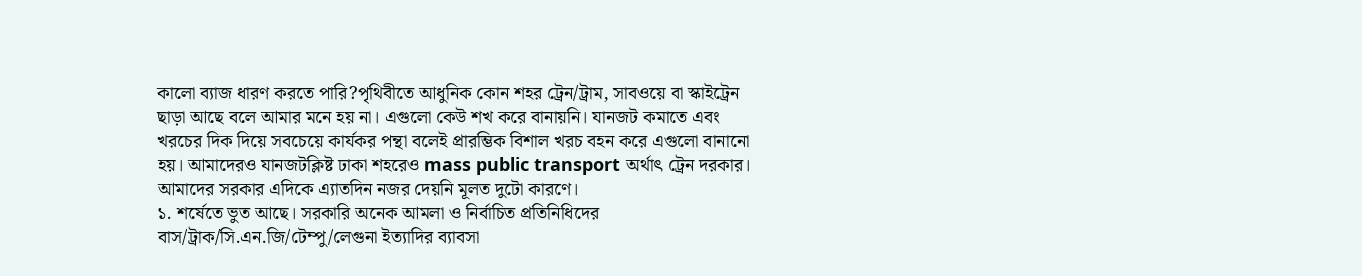কালো ব্যাজ ধারণ করতে পারি?পৃথিবীতে আধুনিক কোন শহর ট্রেন/ট্রাম, সাবওয়ে বা স্কাইট্রেন ছাড়া আছে বলে আমার মনে হয় না। এগুলো কেউ শখ করে বানায়নি। যানজট কমাতে এবং খরচের দিক দিয়ে সবচেয়ে কার্যকর পন্থা বলেই প্রারম্ভিক বিশাল খরচ বহন করে এগুলো বানানো হয়। আমাদেরও যানজটক্লিষ্ট ঢাকা শহরেও mass public transport অর্থাৎ ট্রেন দরকার। আমাদের সরকার এদিকে এ্যাতদিন নজর দেয়নি মূলত দুটো কারণে।
১. শর্ষেতে ভুত আছে। সরকারি অনেক আমলা ও নির্বাচিত প্রতিনিধিদের বাস/ট্রাক/সি.এন.জি/টেম্পু/লেগুনা ইত্যাদির ব্যাবসা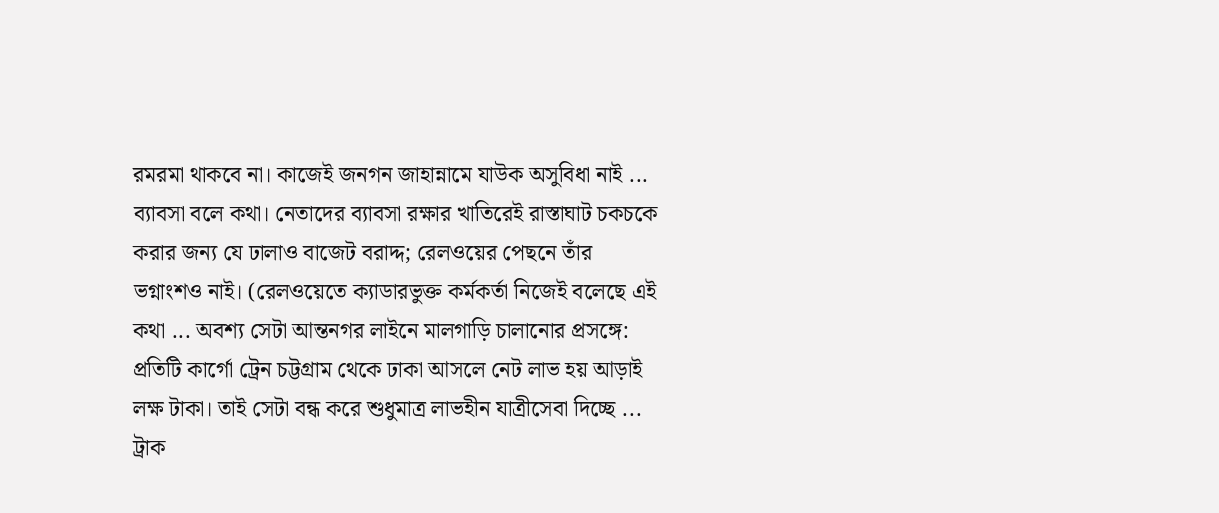রমরমা থাকবে না। কাজেই জনগন জাহান্নামে যাউক অসুবিধা নাই ... ব্যাবসা বলে কথা। নেতাদের ব্যাবসা রক্ষার খাতিরেই রাস্তাঘাট চকচকে করার জন্য যে ঢালাও বাজেট বরাদ্দ; রেলওয়ের পেছনে তাঁর ভগ্নাংশও নাই। (রেলওয়েতে ক্যাডারভুক্ত কর্মকর্তা নিজেই বলেছে এই কথা ... অবশ্য সেটা আন্তনগর লাইনে মালগাড়ি চালানোর প্রসঙ্গে: প্রতিটি কার্গো ট্রেন চট্টগ্রাম থেকে ঢাকা আসলে নেট লাভ হয় আড়াই লক্ষ টাকা। তাই সেটা বন্ধ করে শুধুমাত্র লাভহীন যাত্রীসেবা দিচ্ছে ... ট্রাক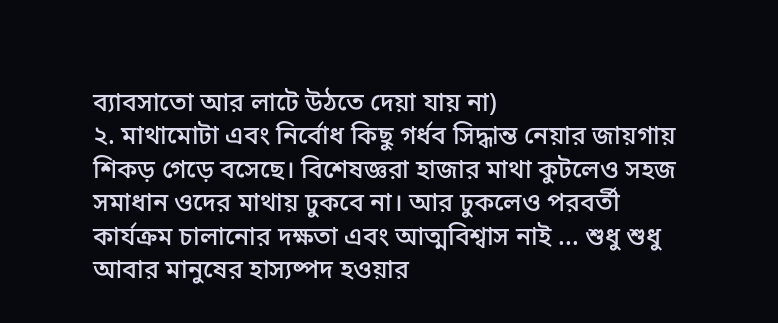ব্যাবসাতো আর লাটে উঠতে দেয়া যায় না)
২. মাথামোটা এবং নির্বোধ কিছু গর্ধব সিদ্ধান্ত নেয়ার জায়গায় শিকড় গেড়ে বসেছে। বিশেষজ্ঞরা হাজার মাথা কুটলেও সহজ সমাধান ওদের মাথায় ঢুকবে না। আর ঢুকলেও পরবর্তী কার্যক্রম চালানোর দক্ষতা এবং আত্মবিশ্বাস নাই ... শুধু শুধু আবার মানুষের হাস্যষ্পদ হওয়ার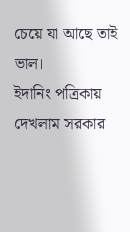চেয়ে যা আছে তাই ভাল।
ইদানিং পত্রিকায় দেখলাম সরকার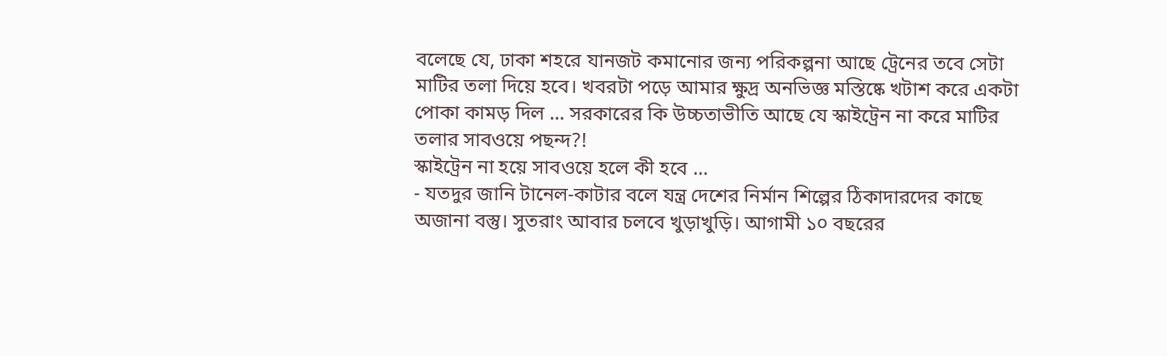বলেছে যে, ঢাকা শহরে যানজট কমানোর জন্য পরিকল্পনা আছে ট্রেনের তবে সেটা মাটির তলা দিয়ে হবে। খবরটা পড়ে আমার ক্ষুদ্র অনভিজ্ঞ মস্তিষ্কে খটাশ করে একটা পোকা কামড় দিল ... সরকারের কি উচ্চতাভীতি আছে যে স্কাইট্রেন না করে মাটির তলার সাবওয়ে পছন্দ?!
স্কাইট্রেন না হয়ে সাবওয়ে হলে কী হবে ...
- যতদুর জানি টানেল-কাটার বলে যন্ত্র দেশের নির্মান শিল্পের ঠিকাদারদের কাছে অজানা বস্তু। সুতরাং আবার চলবে খুড়াখুড়ি। আগামী ১০ বছরের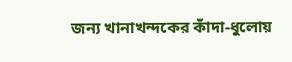জন্য খানাখন্দকের কাঁদা-ধুলোয়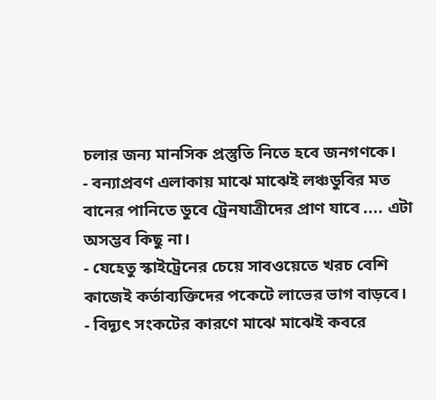চলার জন্য মানসিক প্রস্তুতি নিতে হবে জনগণকে।
- বন্যাপ্রবণ এলাকায় মাঝে মাঝেই লঞ্চডুবির মত বানের পানিতে ডুবে ট্রেনযাত্রীদের প্রাণ যাবে .... এটা অসম্ভব কিছু না।
- যেহেতু স্কাইট্রেনের চেয়ে সাবওয়েতে খরচ বেশি কাজেই কর্তাব্যক্তিদের পকেটে লাভের ভাগ বাড়বে।
- বিদ্যূৎ সংকটের কারণে মাঝে মাঝেই কবরে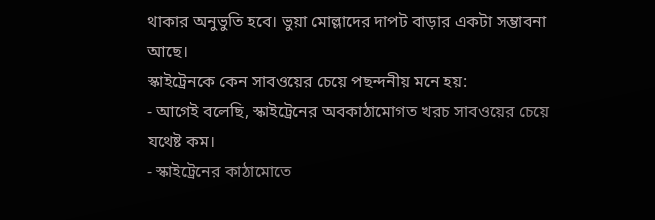থাকার অনুভুতি হবে। ভুয়া মোল্লাদের দাপট বাড়ার একটা সম্ভাবনা আছে।
স্কাইট্রেনকে কেন সাবওয়ের চেয়ে পছন্দনীয় মনে হয়:
- আগেই বলেছি, স্কাইট্রেনের অবকাঠামোগত খরচ সাবওয়ের চেয়ে যথেষ্ট কম।
- স্কাইট্রেনের কাঠামোতে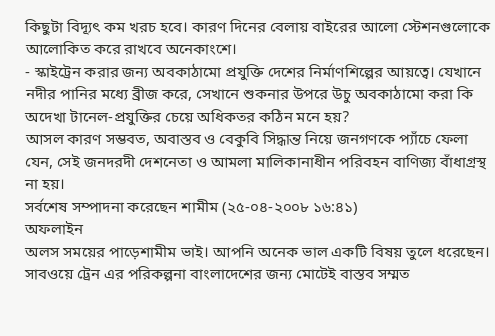কিছুটা বিদ্যূৎ কম খরচ হবে। কারণ দিনের বেলায় বাইরের আলো স্টেশনগুলোকে আলোকিত করে রাখবে অনেকাংশে।
- স্কাইট্রেন করার জন্য অবকাঠামো প্রযুক্তি দেশের নির্মাণশিল্পের আয়ত্বে। যেখানে নদীর পানির মধ্যে ব্রীজ করে, সেখানে শুকনার উপরে উচু অবকাঠামো করা কি অদেখা টানেল-প্রযুক্তির চেয়ে অধিকতর কঠিন মনে হয়?
আসল কারণ সম্ভবত, অবাস্তব ও বেকুবি সিদ্ধান্ত নিয়ে জনগণকে প্যাঁচে ফেলা যেন, সেই জনদরদী দেশনেতা ও আমলা মালিকানাধীন পরিবহন বাণিজ্য বাঁধাগ্রস্থ না হয়।
সর্বশেষ সম্পাদনা করেছেন শামীম (২৫-০৪-২০০৮ ১৬:৪১)
অফলাইন
অলস সময়ের পাড়েশামীম ভাই। আপনি অনেক ভাল একটি বিষয় তুলে ধরেছেন। সাবওয়ে ট্রেন এর পরিকল্পনা বাংলাদেশের জন্য মোটেই বাস্তব সম্মত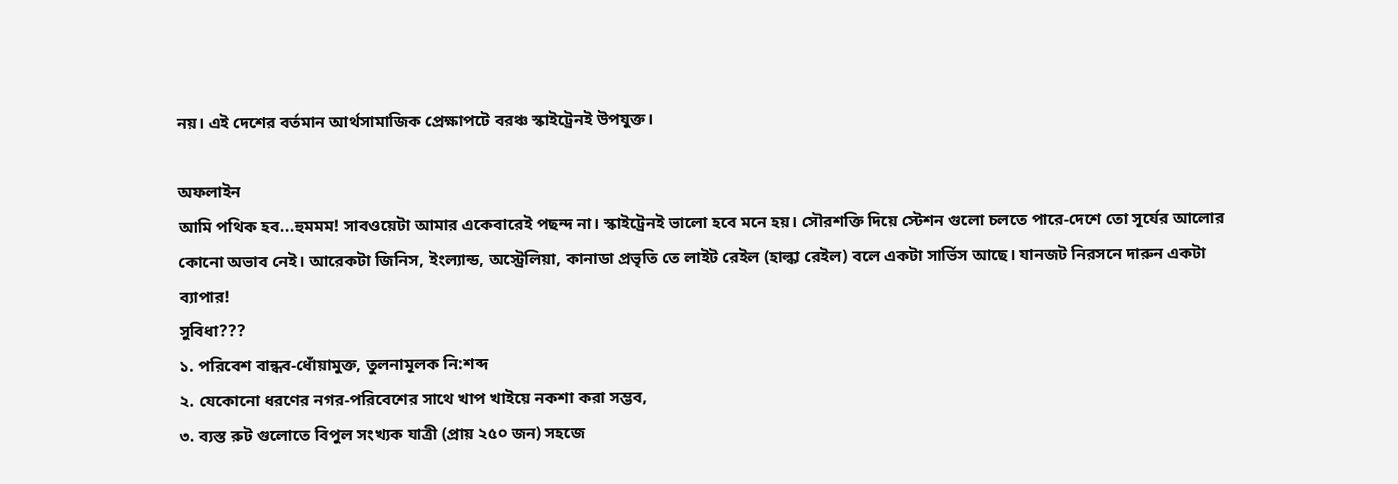নয়। এই দেশের বর্তমান আর্থসামাজিক প্রেক্ষাপটে বরঞ্চ স্কাইট্রেনই উপযুক্ত।

অফলাইন
আমি পথিক হব...হুমমম! সাবওয়েটা আমার একেবারেই পছন্দ না। স্কাইট্রেনই ভালো হবে মনে হয়। সৌরশক্তি দিয়ে স্টেশন গুলো চলতে পারে-দেশে তো সূর্যের আলোর কোনো অভাব নেই। আরেকটা জিনিস, ইংল্যান্ড, অস্ট্রেলিয়া, কানাডা প্রভৃতি তে লাইট রেইল (হাল্কা রেইল) বলে একটা সার্ভিস আছে। যানজট নিরসনে দারুন একটা ব্যাপার!
সুবিধা???
১. পরিবেশ বান্ধব-ধোঁয়ামুক্ত, তুলনামূলক নি:শব্দ
২. যেকোনো ধরণের নগর-পরিবেশের সাথে খাপ খাইয়ে নকশা করা সম্ভব,
৩. ব্যস্ত রুট গুলোতে বিপুল সংখ্যক যাত্রী (প্রায় ২৫০ জন) সহজে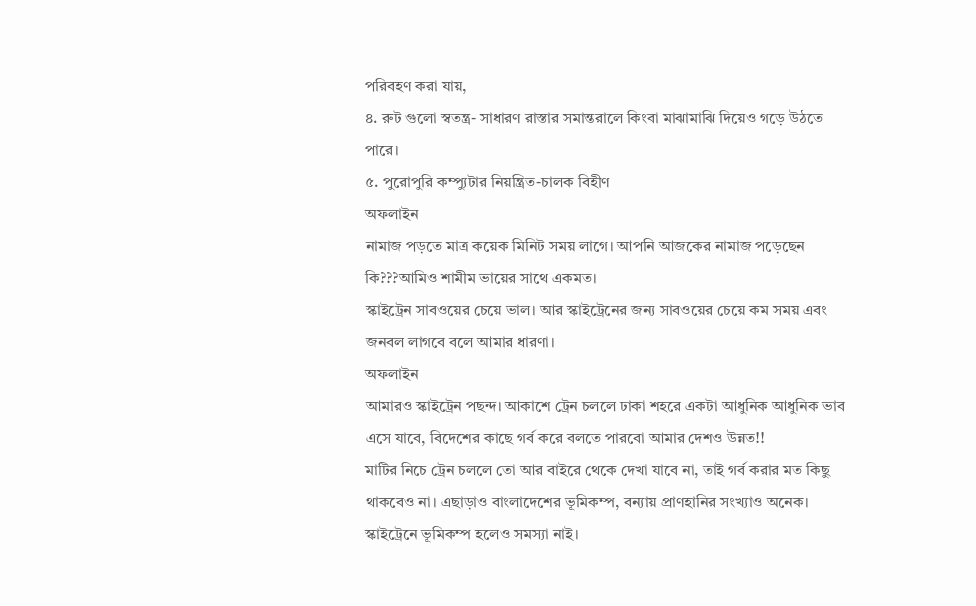পরিবহণ করা যায়,
৪. রুট গুলো স্বতন্ত্র- সাধারণ রাস্তার সমান্তরালে কিংবা মাঝামাঝি দিয়েও গড়ে উঠতে পারে।
৫. পুরোপুরি কম্প্যুটার নিয়ন্ত্রিত-চালক বিহীণ
অফলাইন
নামাজ পড়তে মাত্র কয়েক মিনিট সময় লাগে। আপনি আজকের নামাজ পড়েছেন কি???আমিও শামীম ভায়ের সাথে একমত।
স্কাইট্রেন সাবওয়ের চেয়ে ভাল। আর স্কাইট্রেনের জন্য সাবওয়ের চেয়ে কম সময় এবং জনবল লাগবে বলে আমার ধারণা।
অফলাইন
আমারও স্কাইট্রেন পছন্দ। আকাশে ট্রেন চললে ঢাকা শহরে একটা আধুনিক আধুনিক ভাব এসে যাবে, বিদেশের কাছে গর্ব করে বলতে পারবো আমার দেশও উন্নত!!
মাটির নিচে ট্রেন চললে তো আর বাইরে থেকে দেখা যাবে না, তাই গর্ব করার মত কিছু থাকবেও না। এছাড়াও বাংলাদেশের ভূমিকম্প, বন্যায় প্রাণহানির সংখ্যাও অনেক।
স্কাইট্রেনে ভূমিকম্প হলেও সমস্যা নাই।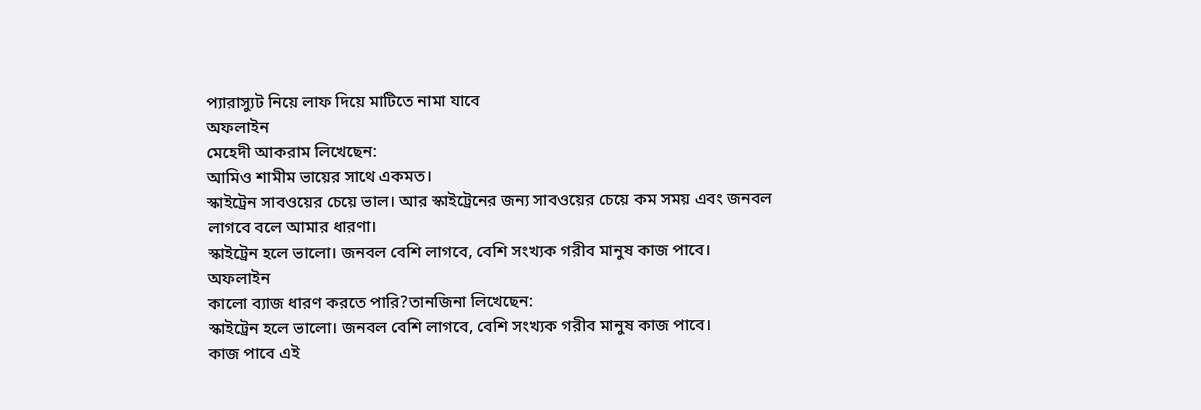প্যারাস্যুট নিয়ে লাফ দিয়ে মাটিতে নামা যাবে
অফলাইন
মেহেদী আকরাম লিখেছেন:
আমিও শামীম ভায়ের সাথে একমত।
স্কাইট্রেন সাবওয়ের চেয়ে ভাল। আর স্কাইট্রেনের জন্য সাবওয়ের চেয়ে কম সময় এবং জনবল লাগবে বলে আমার ধারণা।
স্কাইট্রেন হলে ভালো। জনবল বেশি লাগবে, বেশি সংখ্যক গরীব মানুষ কাজ পাবে।
অফলাইন
কালো ব্যাজ ধারণ করতে পারি?তানজিনা লিখেছেন:
স্কাইট্রেন হলে ভালো। জনবল বেশি লাগবে, বেশি সংখ্যক গরীব মানুষ কাজ পাবে।
কাজ পাবে এই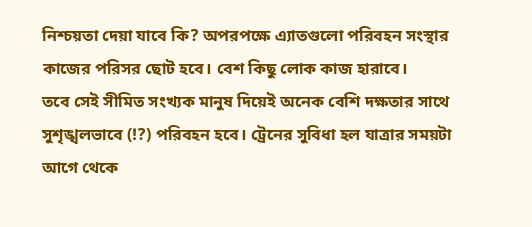নিশ্চয়তা দেয়া যাবে কি? অপরপক্ষে এ্যাতগুলো পরিবহন সংস্থার কাজের পরিসর ছোট হবে। বেশ কিছু লোক কাজ হারাবে।
তবে সেই সীমিত সংখ্যক মানুষ দিয়েই অনেক বেশি দক্ষতার সাথে সুশৃঙ্খলভাবে (!?) পরিবহন হবে। ট্রেনের সুবিধা হল যাত্রার সময়টা আগে থেকে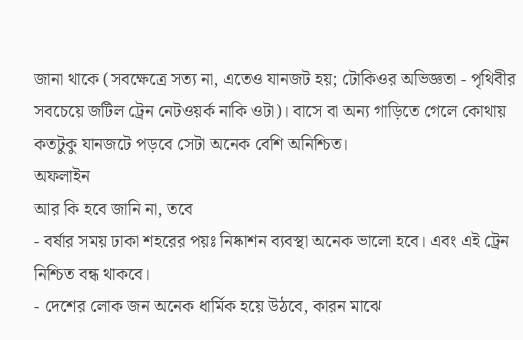জানা থাকে (সবক্ষেত্রে সত্য না, এতেও যানজট হয়; টোকিওর অভিজ্ঞতা - পৃথিবীর সবচেয়ে জটিল ট্রেন নেটওয়র্ক নাকি ওটা)। বাসে বা অন্য গাড়িতে গেলে কোথায় কতটুকু যানজটে পড়বে সেটা অনেক বেশি অনিশ্চিত।
অফলাইন
আর কি হবে জানি না, তবে
- বর্ষার সময় ঢাকা শহরের পয়ঃ নিষ্কাশন ব্যবস্থা অনেক ভালো হবে। এবং এই ট্রেন নিশ্চিত বন্ধ থাকবে।
- দেশের লোক জন অনেক ধার্মিক হয়ে উঠবে, কারন মাঝে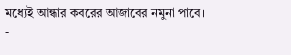মধ্যেই আন্ধার কবরের আজাবের নমুনা পাবে।
-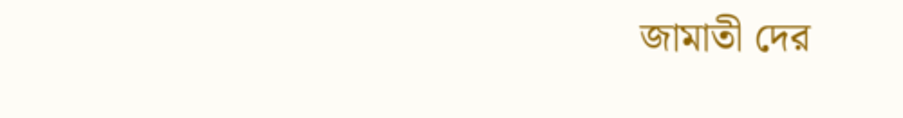জামাতী দের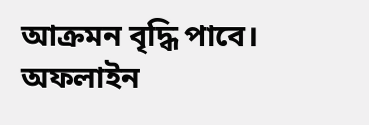আক্রমন বৃদ্ধি পাবে।
অফলাইন